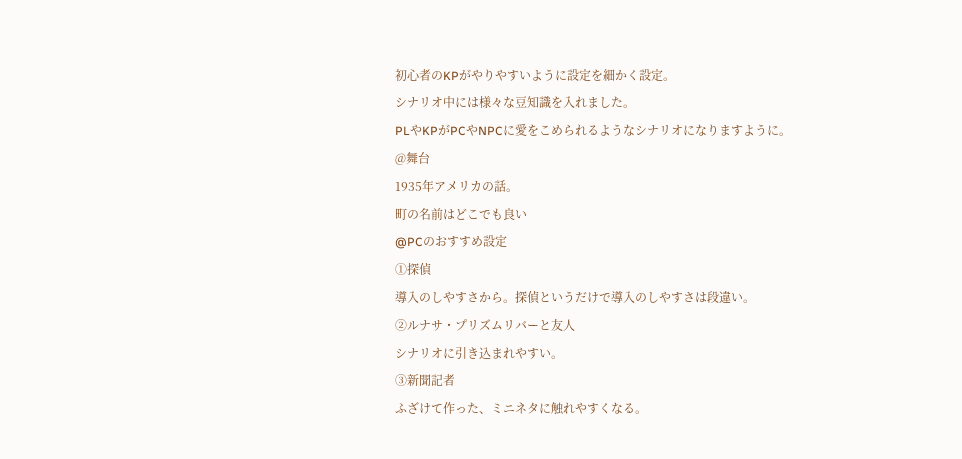初心者のKPがやりやすいように設定を細かく設定。
シナリオ中には様々な豆知識を入れました。
PLやKPがPCやNPCに愛をこめられるようなシナリオになりますように。
@舞台
1935年アメリカの話。
町の名前はどこでも良い
@PCのおすすめ設定
①探偵
導入のしやすさから。探偵というだけで導入のしやすさは段違い。
②ルナサ・プリズムリバーと友人
シナリオに引き込まれやすい。
③新聞記者
ふざけて作った、ミニネタに触れやすくなる。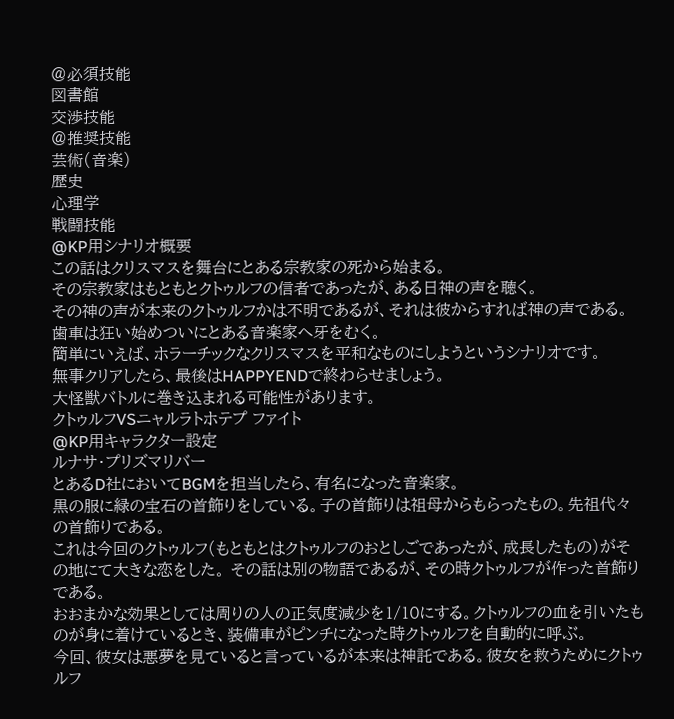@必須技能
図書館
交渉技能
@推奨技能
芸術(音楽)
歴史
心理学
戦闘技能
@KP用シナリオ概要
この話はクリスマスを舞台にとある宗教家の死から始まる。
その宗教家はもともとクトゥルフの信者であったが、ある日神の声を聴く。
その神の声が本来のクトゥルフかは不明であるが、それは彼からすれば神の声である。
歯車は狂い始めついにとある音楽家へ牙をむく。
簡単にいえば、ホラーチックなクリスマスを平和なものにしようというシナリオです。
無事クリアしたら、最後はHAPPYENDで終わらせましょう。
大怪獣バトルに巻き込まれる可能性があります。
クトゥルフVSニャルラトホテプ ファイト
@KP用キャラクター設定
ルナサ・プリズマリバー
とあるD社においてBGMを担当したら、有名になった音楽家。
黒の服に緑の宝石の首飾りをしている。子の首飾りは祖母からもらったもの。先祖代々の首飾りである。
これは今回のクトゥルフ(もともとはクトゥルフのおとしごであったが、成長したもの)がその地にて大きな恋をした。 その話は別の物語であるが、その時クトゥルフが作った首飾りである。
おおまかな効果としては周りの人の正気度減少を1/10にする。クトゥルフの血を引いたものが身に着けているとき、装備車がピンチになった時クトゥルフを自動的に呼ぶ。
今回、彼女は悪夢を見ていると言っているが本来は神託である。彼女を救うためにクトゥルフ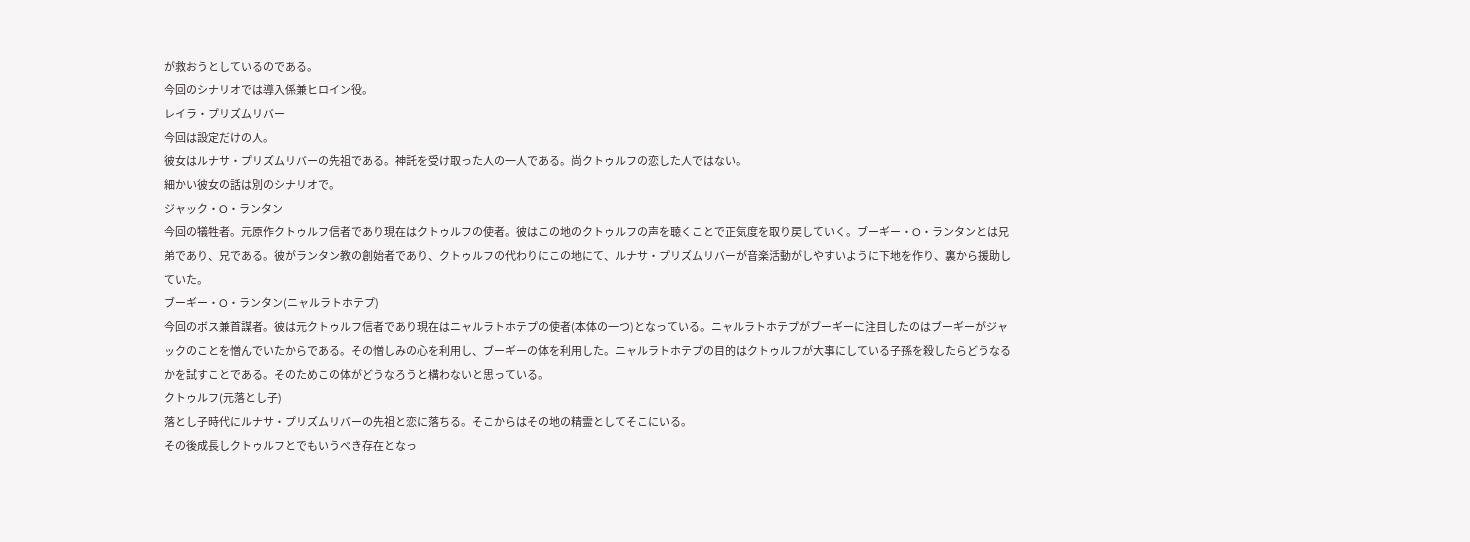が救おうとしているのである。
今回のシナリオでは導入係兼ヒロイン役。
レイラ・プリズムリバー
今回は設定だけの人。
彼女はルナサ・プリズムリバーの先祖である。神託を受け取った人の一人である。尚クトゥルフの恋した人ではない。
細かい彼女の話は別のシナリオで。
ジャック・O・ランタン
今回の犠牲者。元原作クトゥルフ信者であり現在はクトゥルフの使者。彼はこの地のクトゥルフの声を聴くことで正気度を取り戻していく。ブーギー・O・ランタンとは兄弟であり、兄である。彼がランタン教の創始者であり、クトゥルフの代わりにこの地にて、ルナサ・プリズムリバーが音楽活動がしやすいように下地を作り、裏から援助していた。
ブーギー・O・ランタン(ニャルラトホテプ)
今回のボス兼首謀者。彼は元クトゥルフ信者であり現在はニャルラトホテプの使者(本体の一つ)となっている。ニャルラトホテプがブーギーに注目したのはブーギーがジャックのことを憎んでいたからである。その憎しみの心を利用し、ブーギーの体を利用した。ニャルラトホテプの目的はクトゥルフが大事にしている子孫を殺したらどうなるかを試すことである。そのためこの体がどうなろうと構わないと思っている。
クトゥルフ(元落とし子)
落とし子時代にルナサ・プリズムリバーの先祖と恋に落ちる。そこからはその地の精霊としてそこにいる。
その後成長しクトゥルフとでもいうべき存在となっ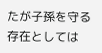たが子孫を守る存在としては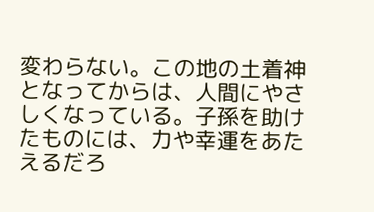変わらない。この地の土着神となってからは、人間にやさしくなっている。子孫を助けたものには、力や幸運をあたえるだろ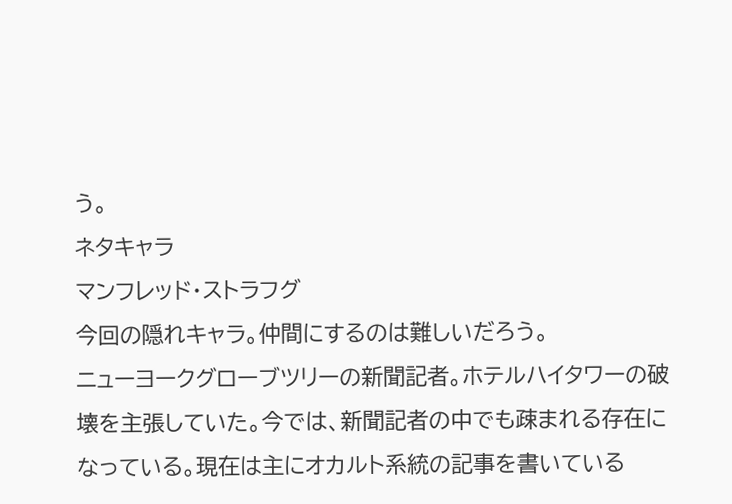う。
ネタキャラ
マンフレッド・ストラフグ
今回の隠れキャラ。仲間にするのは難しいだろう。
ニューヨークグローブツリーの新聞記者。ホテルハイタワーの破壊を主張していた。今では、新聞記者の中でも疎まれる存在になっている。現在は主にオカルト系統の記事を書いている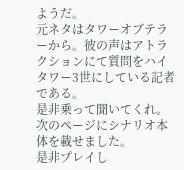ようだ。
元ネタはタワーオブテラーから。彼の声はアトラクションにて質問をハイタワー3世にしている記者である。
是非乗って聞いてくれ。
次のページにシナリオ本体を載せました。
是非プレイし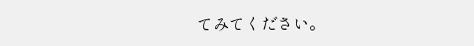てみてください。